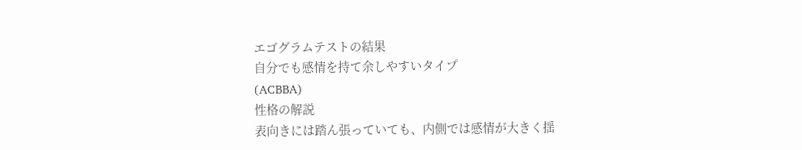エゴグラムテストの結果
自分でも感情を持て余しやすいタイプ
(ACBBA)
性格の解説
表向きには踏ん張っていても、内側では感情が大きく揺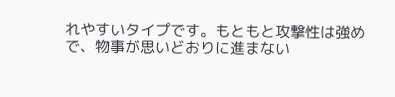れやすいタイプです。もともと攻撃性は強めで、物事が思いどおりに進まない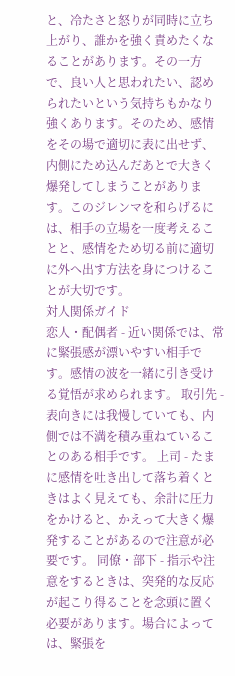と、冷たさと怒りが同時に立ち上がり、誰かを強く責めたくなることがあります。その一方で、良い人と思われたい、認められたいという気持ちもかなり強くあります。そのため、感情をその場で適切に表に出せず、内側にため込んだあとで大きく爆発してしまうことがあります。このジレンマを和らげるには、相手の立場を一度考えることと、感情をため切る前に適切に外へ出す方法を身につけることが大切です。
対人関係ガイド
恋人・配偶者 - 近い関係では、常に緊張感が漂いやすい相手です。感情の波を一緒に引き受ける覚悟が求められます。 取引先 - 表向きには我慢していても、内側では不満を積み重ねていることのある相手です。 上司 - たまに感情を吐き出して落ち着くときはよく見えても、余計に圧力をかけると、かえって大きく爆発することがあるので注意が必要です。 同僚・部下 - 指示や注意をするときは、突発的な反応が起こり得ることを念頭に置く必要があります。場合によっては、緊張を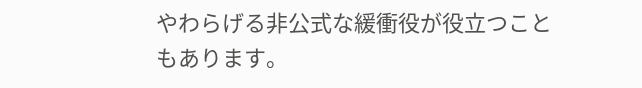やわらげる非公式な緩衝役が役立つこともあります。